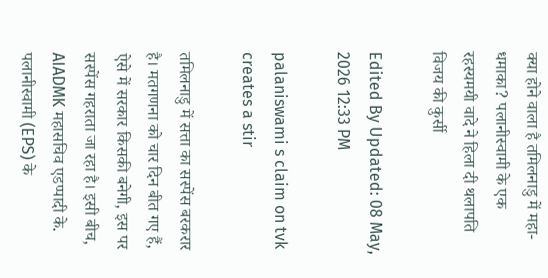क्या होने वाला है तमिलनाडु में महा-धमाका? पलानीस्वामी के एक रहस्यमयी वादे ने हिला दी थलापति विजय की कुर्सी

Edited By Updated: 08 May, 2026 12:33 PM

palaniswami s claim on tvk creates a stir

तमिलनाडु में सत्ता का सस्पेंस बरकरार है। मतगणना को चार दिन बीत गए हैं, ऐसे में सरकार किसकी बनेगी, इस पर सस्पेंस गहराता जा रहा है। इसी बीच, AIADMK महासचिव एडप्पादी के. पलानीस्वामी (EPS) के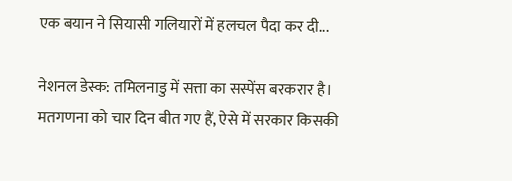एक बयान ने सियासी गलियारों में हलचल पैदा कर दी...

नेशनल डेस्क: तमिलनाडु में सत्ता का सस्पेंस बरकरार है। मतगणना को चार दिन बीत गए हैं, ऐसे में सरकार किसकी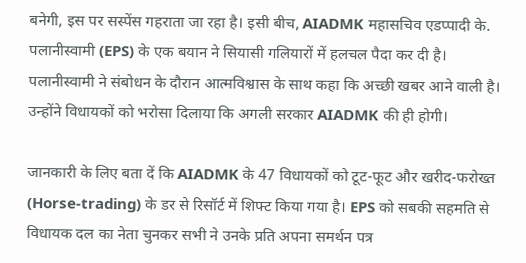बनेगी, इस पर सस्पेंस गहराता जा रहा है। इसी बीच, AIADMK महासचिव एडप्पादी के. पलानीस्वामी (EPS) के एक बयान ने सियासी गलियारों में हलचल पैदा कर दी है। पलानीस्वामी ने संबोधन के दौरान आत्मविश्वास के साथ कहा कि अच्छी खबर आने वाली है। उन्होंने विधायकों को भरोसा दिलाया कि अगली सरकार AIADMK की ही होगी।

जानकारी के लिए बता दें कि AIADMK के 47 विधायकों को टूट-फूट और खरीद-फरोख्त (Horse-trading) के डर से रिसॉर्ट में शिफ्ट किया गया है। EPS को सबकी सहमति से विधायक दल का नेता चुनकर सभी ने उनके प्रति अपना समर्थन पत्र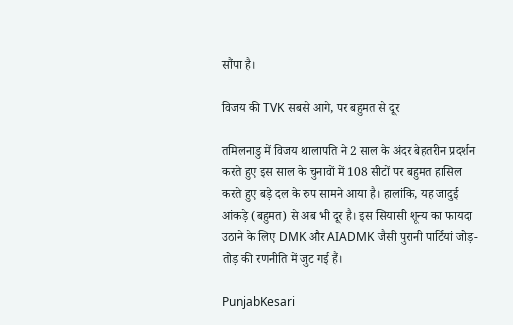सौंपा है।

विजय की TVK सबसे आगे, पर बहुमत से दूर

तमिलनाडु में विजय थालापति ने 2 साल के अंदर बेहतरीन प्रदर्शन करते हुए इस साल के चुनावों में 108 सीटों पर बहुमत हासिल करते हुए बड़े दल के रुप सामने आया है। हालांकि, यह जादुई आंकड़े (बहुमत) से अब भी दूर है। इस सियासी शून्य का फायदा उठाने के लिए DMK और AIADMK जैसी पुरानी पार्टियां जोड़-तोड़ की रणनीति में जुट गई हैं।

PunjabKesari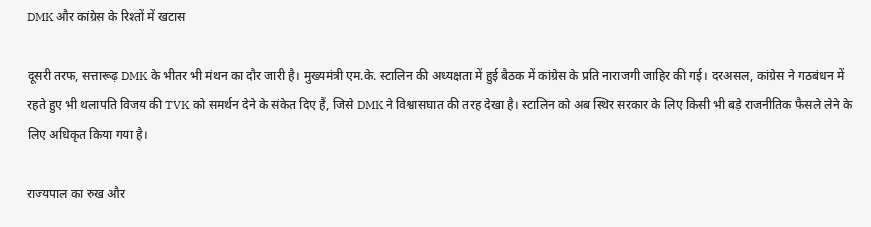DMK और कांग्रेस के रिश्तों में खटास

दूसरी तरफ, सत्तारूढ़ DMK के भीतर भी मंथन का दौर जारी है। मुख्यमंत्री एम.के. स्टालिन की अध्यक्षता में हुई बैठक में कांग्रेस के प्रति नाराजगी जाहिर की गई। दरअसल, कांग्रेस ने गठबंधन में रहते हुए भी थलापति विजय की TVK को समर्थन देने के संकेत दिए हैं, जिसे DMK ने विश्वासघात की तरह देखा है। स्टालिन को अब स्थिर सरकार के लिए किसी भी बड़े राजनीतिक फैसले लेने के लिए अधिकृत किया गया है।

राज्यपाल का रुख और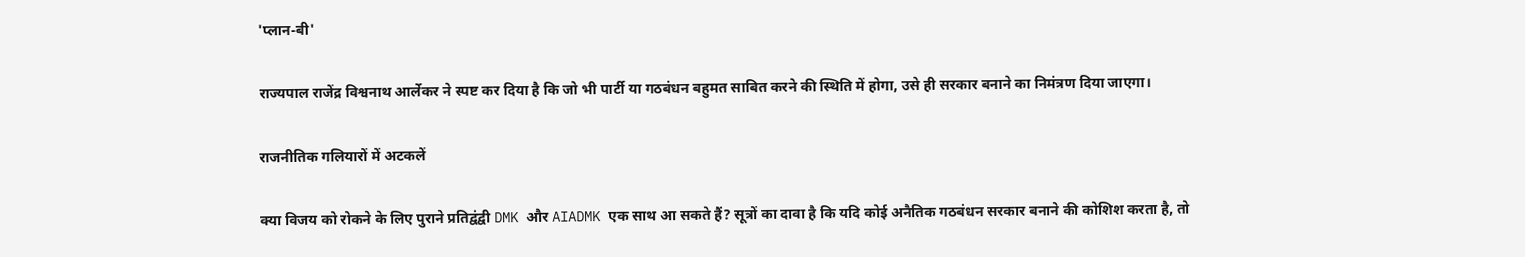'प्लान-बी'

राज्यपाल राजेंद्र विश्वनाथ आर्लेकर ने स्पष्ट कर दिया है कि जो भी पार्टी या गठबंधन बहुमत साबित करने की स्थिति में होगा, उसे ही सरकार बनाने का निमंत्रण दिया जाएगा।

राजनीतिक गलियारों में अटकलें

क्या विजय को रोकने के लिए पुराने प्रतिद्वंद्वी DMK और AIADMK एक साथ आ सकते हैं? सूत्रों का दावा है कि यदि कोई अनैतिक गठबंधन सरकार बनाने की कोशिश करता है, तो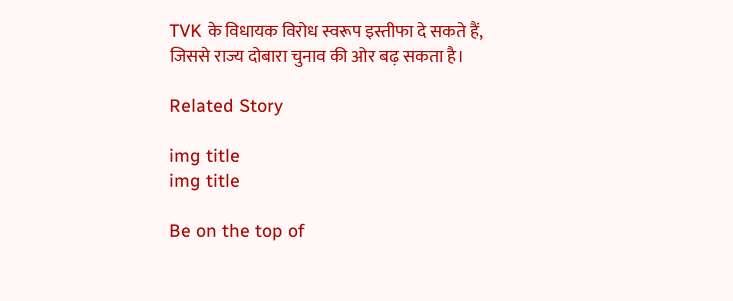TVK के विधायक विरोध स्वरूप इस्तीफा दे सकते हैं, जिससे राज्य दोबारा चुनाव की ओर बढ़ सकता है।

Related Story

img title
img title

Be on the top of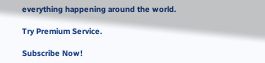everything happening around the world.

Try Premium Service.

Subscribe Now!